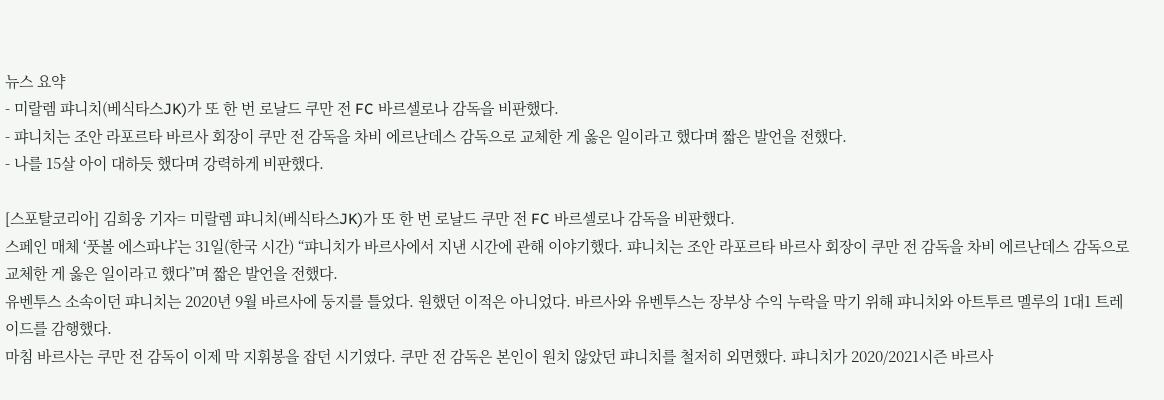뉴스 요약
- 미랄렘 퍄니치(베식타스JK)가 또 한 번 로날드 쿠만 전 FC 바르셀로나 감독을 비판했다.
- 퍄니치는 조안 라포르타 바르사 회장이 쿠만 전 감독을 차비 에르난데스 감독으로 교체한 게 옳은 일이라고 했다며 짧은 발언을 전했다.
- 나를 15살 아이 대하듯 했다며 강력하게 비판했다.

[스포탈코리아] 김희웅 기자= 미랄렘 퍄니치(베식타스JK)가 또 한 번 로날드 쿠만 전 FC 바르셀로나 감독을 비판했다.
스페인 매체 ‘풋볼 에스파냐’는 31일(한국 시간) “퍄니치가 바르사에서 지낸 시간에 관해 이야기했다. 퍄니치는 조안 라포르타 바르사 회장이 쿠만 전 감독을 차비 에르난데스 감독으로 교체한 게 옳은 일이라고 했다”며 짧은 발언을 전했다.
유벤투스 소속이던 퍄니치는 2020년 9월 바르사에 둥지를 틀었다. 원했던 이적은 아니었다. 바르사와 유벤투스는 장부상 수익 누락을 막기 위해 퍄니치와 아트투르 멜루의 1대1 트레이드를 감행했다.
마침 바르사는 쿠만 전 감독이 이제 막 지휘봉을 잡던 시기였다. 쿠만 전 감독은 본인이 원치 않았던 퍄니치를 철저히 외면했다. 퍄니치가 2020/2021시즌 바르사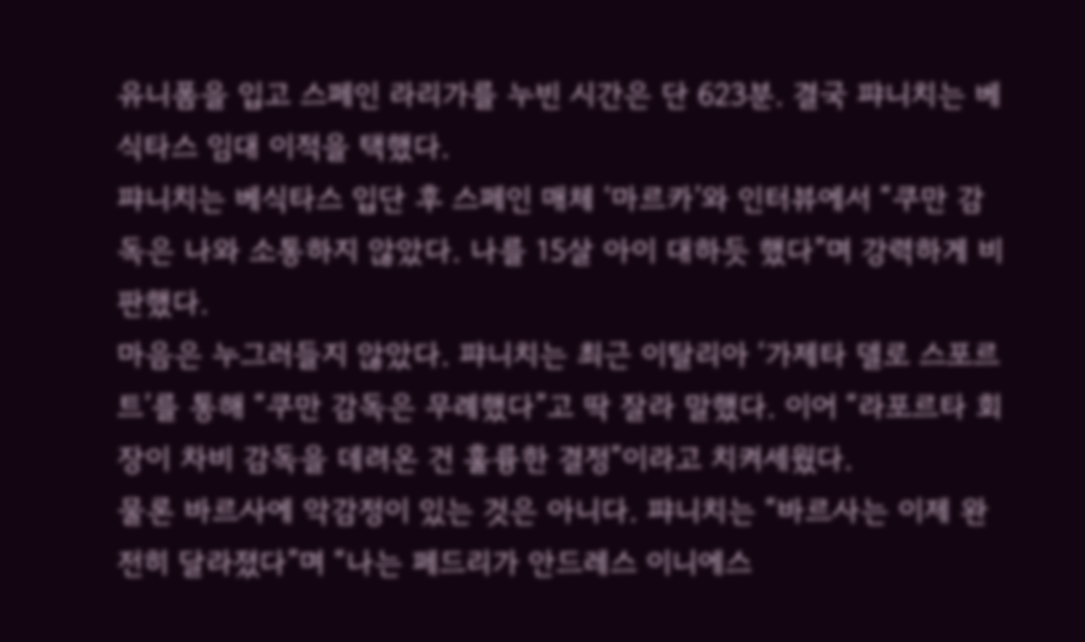유니폼을 입고 스페인 라리가를 누빈 시간은 단 623분. 결국 퍄니치는 베식타스 임대 이적을 택했다.
퍄니치는 베식타스 입단 후 스페인 매체 ‘마르카’와 인터뷰에서 “쿠만 감독은 나와 소통하지 않았다. 나를 15살 아이 대하듯 했다”며 강력하게 비판했다.
마음은 누그러들지 않았다. 퍄니치는 최근 이탈리아 ‘가제타 델로 스포르트’를 통해 “쿠만 감독은 무례했다”고 딱 잘라 말했다. 이어 “라포르타 회장이 차비 감독을 데려온 건 훌륭한 결정”이라고 치켜세웠다.
물론 바르사에 악감정이 있는 것은 아니다. 퍄니치는 “바르사는 이제 완전히 달라졌다”며 “나는 페드리가 안드레스 이니에스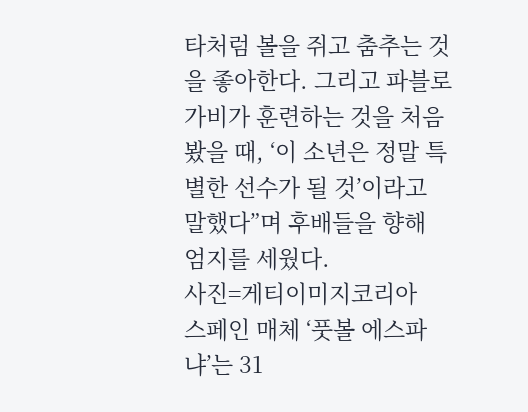타처럼 볼을 쥐고 춤추는 것을 좋아한다. 그리고 파블로 가비가 훈련하는 것을 처음 봤을 때, ‘이 소년은 정말 특별한 선수가 될 것’이라고 말했다”며 후배들을 향해 엄지를 세웠다.
사진=게티이미지코리아
스페인 매체 ‘풋볼 에스파냐’는 31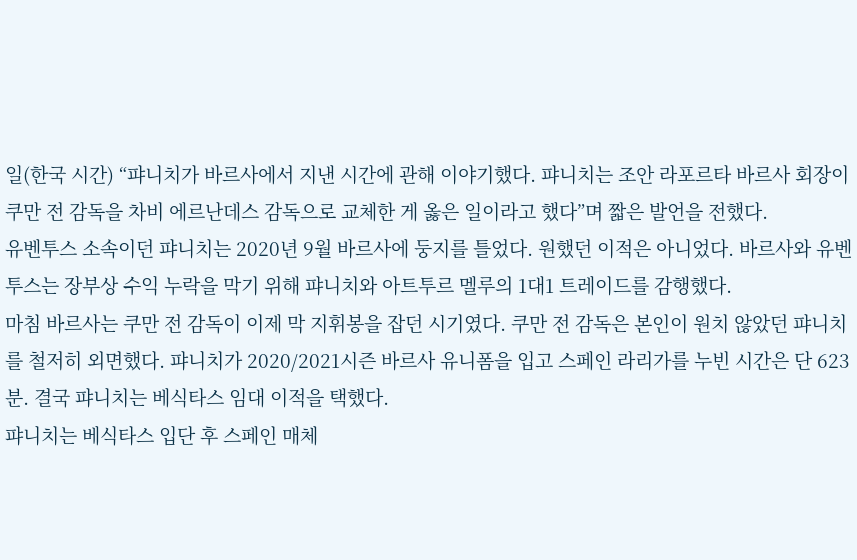일(한국 시간) “퍄니치가 바르사에서 지낸 시간에 관해 이야기했다. 퍄니치는 조안 라포르타 바르사 회장이 쿠만 전 감독을 차비 에르난데스 감독으로 교체한 게 옳은 일이라고 했다”며 짧은 발언을 전했다.
유벤투스 소속이던 퍄니치는 2020년 9월 바르사에 둥지를 틀었다. 원했던 이적은 아니었다. 바르사와 유벤투스는 장부상 수익 누락을 막기 위해 퍄니치와 아트투르 멜루의 1대1 트레이드를 감행했다.
마침 바르사는 쿠만 전 감독이 이제 막 지휘봉을 잡던 시기였다. 쿠만 전 감독은 본인이 원치 않았던 퍄니치를 철저히 외면했다. 퍄니치가 2020/2021시즌 바르사 유니폼을 입고 스페인 라리가를 누빈 시간은 단 623분. 결국 퍄니치는 베식타스 임대 이적을 택했다.
퍄니치는 베식타스 입단 후 스페인 매체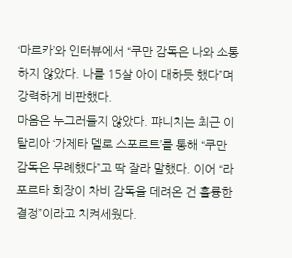‘마르카’와 인터뷰에서 “쿠만 감독은 나와 소통하지 않았다. 나를 15살 아이 대하듯 했다”며 강력하게 비판했다.
마음은 누그러들지 않았다. 퍄니치는 최근 이탈리아 ‘가제타 델로 스포르트’를 통해 “쿠만 감독은 무례했다”고 딱 잘라 말했다. 이어 “라포르타 회장이 차비 감독을 데려온 건 훌륭한 결정”이라고 치켜세웠다.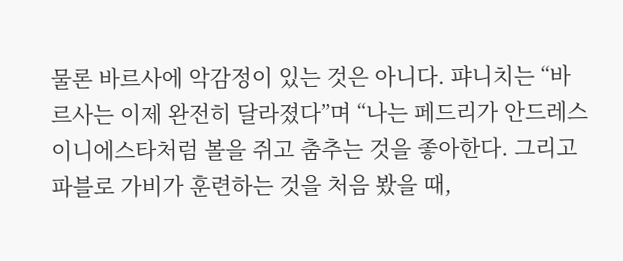물론 바르사에 악감정이 있는 것은 아니다. 퍄니치는 “바르사는 이제 완전히 달라졌다”며 “나는 페드리가 안드레스 이니에스타처럼 볼을 쥐고 춤추는 것을 좋아한다. 그리고 파블로 가비가 훈련하는 것을 처음 봤을 때,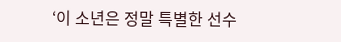‘이 소년은 정말 특별한 선수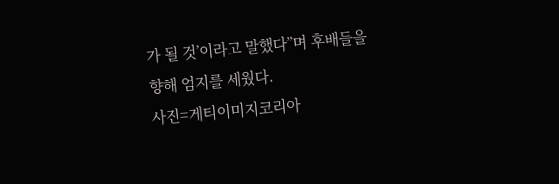가 될 것’이라고 말했다”며 후배들을 향해 엄지를 세웠다.
사진=게티이미지코리아